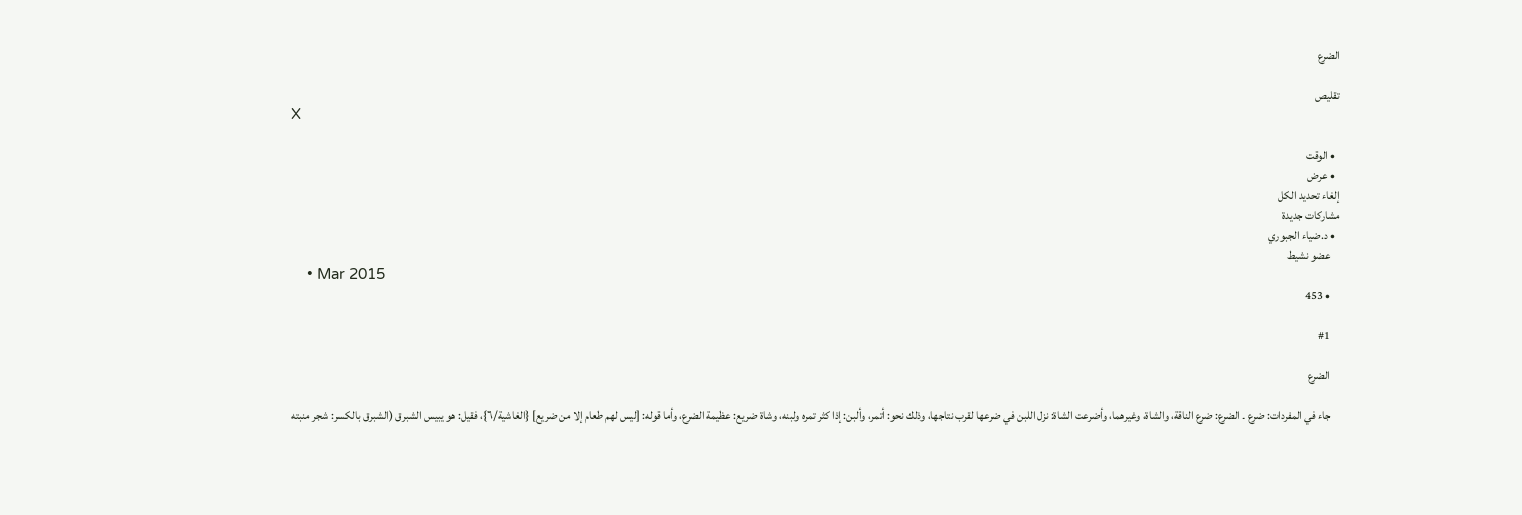الضرع

تقليص
X

  • الوقت
  • عرض
إلغاء تحديد الكل
مشاركات جديدة
  • د.ضياء الجبوري
    عضو نشيط
    • Mar 2015
    • 453

    #1

    الضرع

    جاء في المفردات: ضرع ۔ الضرع: ضرع الناقة، والشاة، وغيرهما، وأضرعت الشاة: نزل اللبن في ضرعها لقرب نتاجها، وذلك نحو: أتمر، وألبن: إذا كثر تمره ولبنه، وشاة ضريع: عظيمة الضرع، وأما قوله: [ليس لهم طعام إلا من ضريع] {الغاشية/٦}، فقيل: هو يبيس الشبرق (الشبرق بالكسر: شجر منبته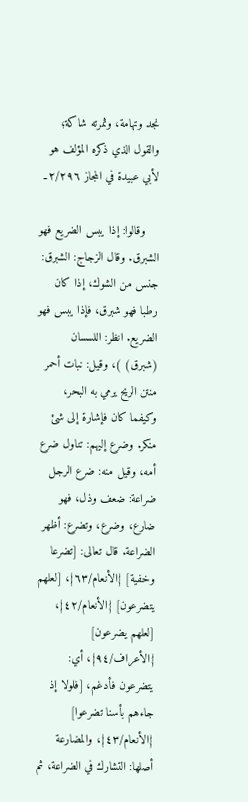نجد وتهامة، وثمرته شاكة؛ والقول الذي ذكره المؤلف هو لأبي عبيدة في المجاز ٢/٢٩٦۔

    وقالوا: إذا يبس الضريع فهو الشبرق. وقال الزجاج: الشبرق: جنس من الشوك، إذا كان رطبا فهو شبرق، فإذا يبس فهو الضريع. انظر: اللسسان (شبرق) )، وقيل: نبات أحمر منتن الريح يرمي به البحر، وكيفما كان فإشارة إلى شئ منكر. وضرع إليهم: تناول ضرع أمه، وقيل منه: ضرع الرجل ضراعة: ضعف وذل، فهو ضارع، وضرع، وتضرع: أظهر الضراعة. قال تعالى: [تضرعا وخفية] {الأنعام/٦٣}، [لعلهم يتضرعون] {الأنعام/٤٢}، [لعلهم يضرعون] {الأعراف/٩٤}، أي: يتضرعون فأدغم، [فلولا إذ جاءهم بأسنا تضرعوا] {الأنعام/٤٣}، والمضارعة أصلها: التشارك في الضراعة، ثم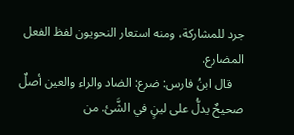جرد للمشاركة، ومنه استعار النحويون لفظ الفعل المضارع.
    قال ابنُ فارس: ضرع: الضاد والراء والعين أصلٌ صحيحٌ يدلُّ على لينٍ في الشَّئ. من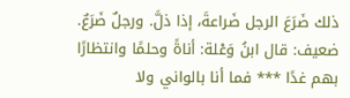ذلك ضَرَعَ الرجل ضَراعةَ، إذا ذلَّ. ورجلٌ ضَرَعٌ. ضعيف: قال ابنُ وَعْلة: أناةً وحلمًا وانتظارًا بهم غدًا *** فما أنا بالواني ولا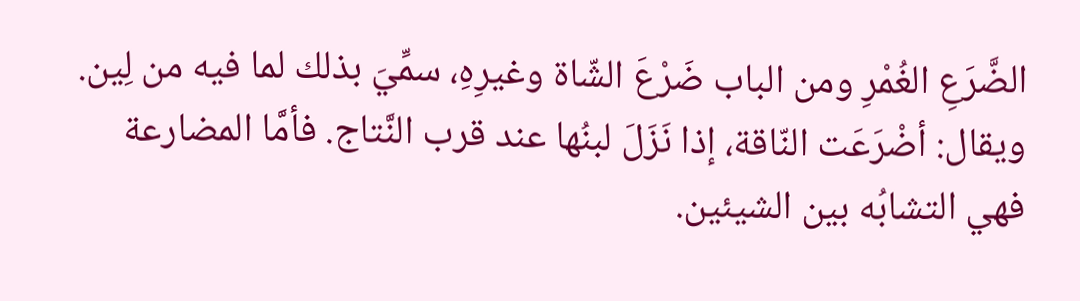الضَّرَعِ الغُمْرِ ومن الباب ضَرْعَ الشّاة وغيرِهِ، سمِّيَ بذلك لما فيه من لِين. ويقال: أضْرَعَت النّاقة، إذا نَزَلَ لبنُها عند قرب النَّتاج. فأمَّا المضارعة فهي التشابُه بين الشيئين.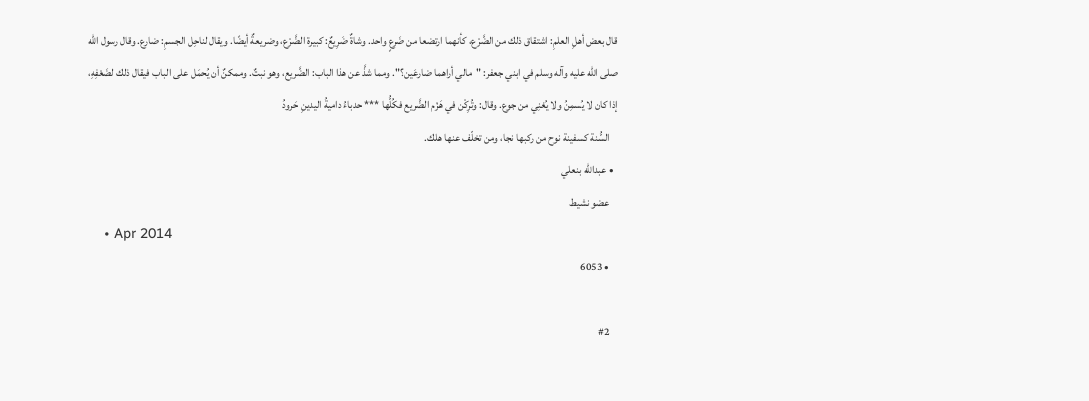قال بعض أهلِ العلمِ: اشتقاق ذلك من الضَّرْع، كأنهما ارتضعا من ضَرعٍ واحد. وشاةٌ ضَرِيعٌ: كبيرة الضَّرْع، وضريعةٌ أيضًا. ويقال لناحِل الجسمِ: ضارع. وقال رسول الله صلى الله عليه وآله وسلم في ابني جعفر: "مالي أراهما ضارعَين؟". ومما شذَّ عن هذا الباب: الضَّريع، وهو نبتٌ. وممكنٌ أن يُحمَل على الباب فيقال ذلك لضَعْفِهِ، إذا كان لا يُسمِنُ ولا يُغنِي من جوع. وقال: وتُرِكْن في هَزْم الضَّريع فكُلُّها *** حدباءُ داميةُ اليدينِ حَرودُ
    السُّنة كسفينة نوح من ركبها نجا، ومن تخلّف عنها هلك.
  • عبدالله بنعلي
    عضو نشيط
    • Apr 2014
    • 6053

    #2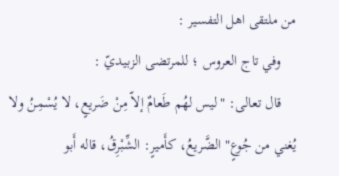من ملتقى اهل التفسير :
    وفي تاج العروس ؛ للمرتضى الزبيديّ :
    قال تعالى: "ليس لهُم طَعامٌ إلاّ مِنْ ضَريعٍ، لا يُسْمِنُ ولا يُغني من جُوعٍ" الضَّريعُ، كأَميرٍ: الشِّبْرِقُ، قاله أَبو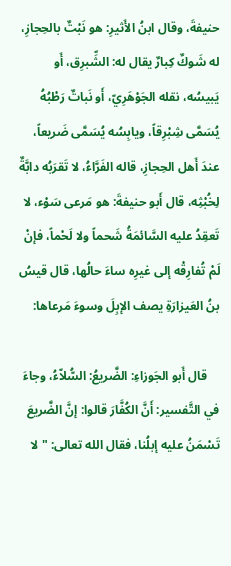حنيفةَ، وقال ابنُ الأَثيرِ: هو نَبْتٌ بالحِجازِ، له شَوكٌ كِبارٌ يقال له: الشِّبرِق، أَو يَبيسُه، نقله الجَوْهَرِيّ، أَو نَباتٌ رَطْبُهُ يُسَمَّى شِبْرِقاً، ويابِسُه يُسَمَّى ضَريعاً، عندَ أَهل الحِجازِ، قاله الفَرَّاءُ، لا تَقرَبُه دابَّةٌ لِخُبْثِه، قال أَبو حنيفةَ: هو مَرعى سَوْء، لا تَعقِدُ عليه السَّائمَةُ شَحماً ولا لَحْماً، فإنْ لَمْ تُفارِقْه إلى غيرِه ساءَ حالُها، قال قيسُ بنُ العَيزارَةِ يصف الإبِلَ وسوءَ مَرعاها:

    قال أَبو الجَوزاءِ: الضَّريعُ: السُّلاّءُ، وجاءَ في التَّفسير: أَنَّ الكُفَّارَ قالوا: إنَّ الضَّريعَ تَسْمَنُ عليه إبلُنا، فقال الله تعالى: "لا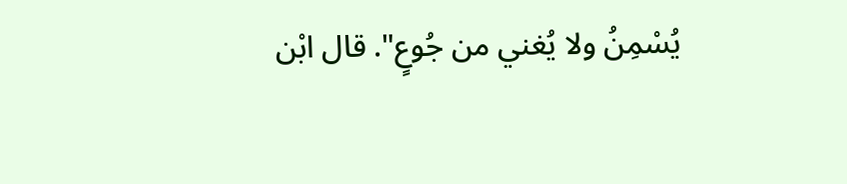يُسْمِنُ ولا يُغني من جُوعٍ". قال ابْن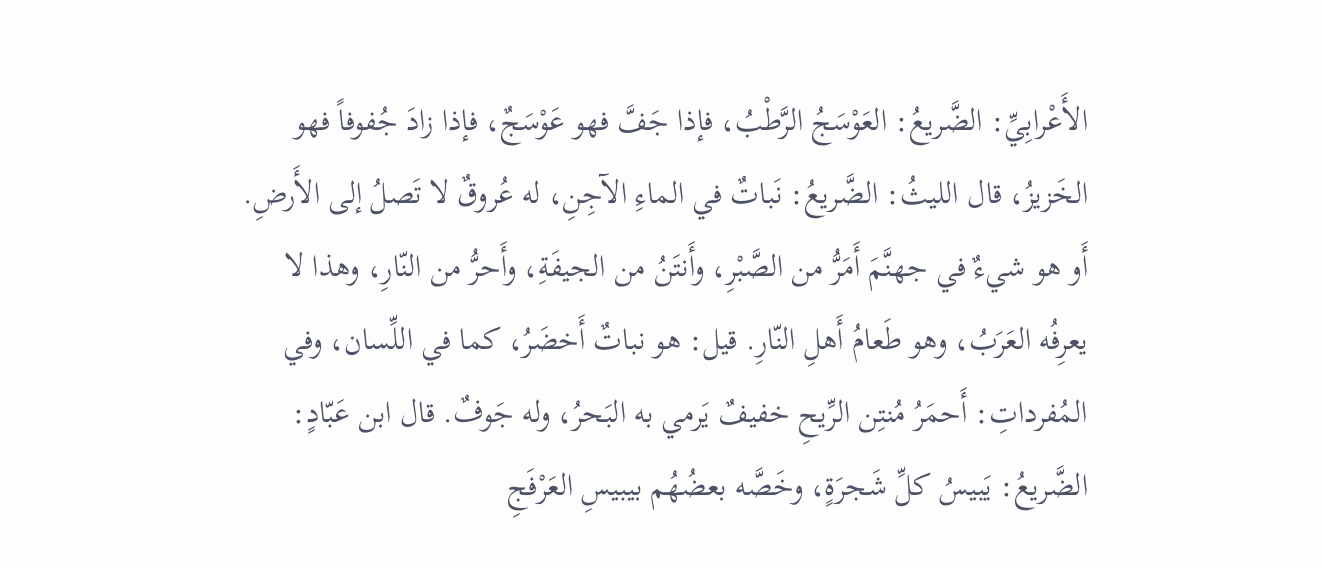الأَعْرابِيِّ: الضَّريعُ: العَوْسَجُ الرَّطْبُ، فإذا جَفَّ فهو عَوْسَجٌ، فإذا زادَ جُفوفاً فهو الخَزيزُ، قال الليثُ: الضَّريعُ: نَباتٌ في الماءِ الآجِنِ، له عُروقٌ لا تَصلُ إلى الأَرضِ. أَو هو شيءٌ في جهنَّمَ أَمَرُّ من الصَّبْرِ، وأَنتَنُ من الجيفَةِ، وأَحرُّ من النّارِ، وهذا لا يعرِفُه العَرَبُ، وهو طَعامُ أَهلِ النّارِ. قيل: هو نباتٌ أَخضَرُ، كما في اللِّسان، وفي المُفرداتِ: أَحمَرُ مُنتِن الرِّيحِ خفيفٌ يَرمي به البَحرُ، وله جَوفٌ. قال ابن عَبّادٍ: الضَّريعُ: يَبيسُ كلِّ شَجرَةٍ، وخَصَّه بعضُهُم بيبيسِ العَرْفَجِ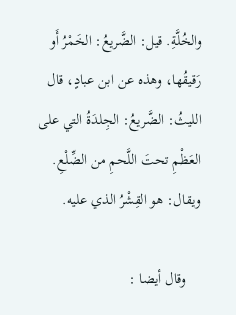والخُلَّةِ. قيل: الضَّريعُ: الخَمْرُ أَو رَقيقُها، وهذه عن ابن عبادٍ، قال الليثُ: الضَّريعُ: الجِلدَةُ التي على العَظْمِ تحتَ اللَّحمِ من الضِّلْعِ. ويقال: هو القِشْرُ الذي عليه.

    وقال أيضا :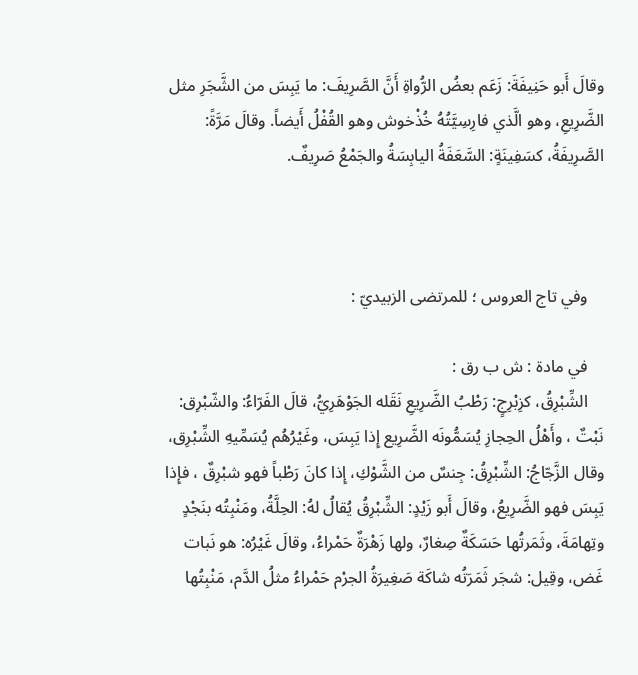وقالَ أَبو حَنِيفَةَ: زَعَم بعضُ الرُّواةِ أَنَّ الصَّرِيفَ: ما يَبِسَ من الشَّجَرِ مثل الضَّرِيعِ، وهو الَّذي فارِسِيَّتُهُ خُذْخوش وهو القُفْلُ أَيضاً. وقالَ مَرَّةً: الصَّرِيفَةُ، كسَفِينَةٍ: السَّعَفَةُ اليابِسَةُ والجَمْعُ صَرِيفٌ.



    وفي تاج العروس ؛ للمرتضى الزبيديّ :

    في مادة : ش ب رق :
    الشِّبْرِقُ، كزِبْرِجٍ: رَطْبُ الضَّرِيعِ نَقَله الجَوْهَرِيُّ، قالَ الفَرّاءُ: والشّبْرِق: نَبْتٌ ، وأَهْلُ الحِجازِ يُسَمُّونَه الضَّرِيع إِذا يَبِسَ، وغَيْرُهُم يُسَمِّيهِ الشِّبْرِق، وقال الزَّجّاجُ: الشِّبْرِقُ: جِنسٌ من الشَّوْكِ، إِذا كانَ رَطْباً فهو شبْرِقٌ ، فإِذا يَبِسَ فهو الضَّرِيعُ، وقالَ أَبو زَيْدٍ: الشِّبْرِقُ يُقالُ لهُ: الحِلَّةُ، ومَنْبِتُه بنَجْدٍ وتِهامَةَ، وثَمَرتُها حَسَكَةٌ صِغارٌ، ولها زَهْرَةٌ حَمْراءُ، وقالَ غَيْرُه: هو نَبات غَض، وقِيل: شجَر ثَمَرَتُه شاكَة صَغِيرَةُ الجرْم حَمْراءُ مثلُ الدَّم، مَنْبِتُها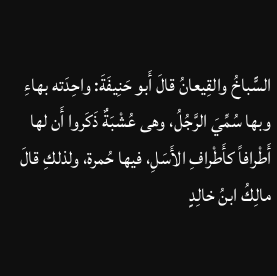السًّباخُ والقِيعانُ قالَ أَبو حَنِيفَةَ: واحِدَته بهاءِ وبها سُمِّيَ الرَّجُلُ، وهى عُشْبَةٌ ذَكَروا أَن لها أَطْرافاً كأَطْرافِ الأَسَلِ، فيها حُمرة، ولذلكِ قالَ مالِكُ ابنُ خالِدٍ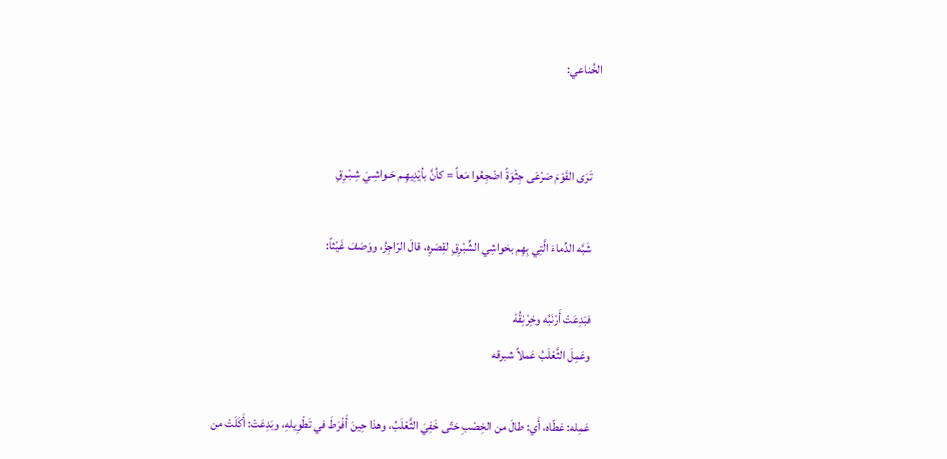الخُناعي:


    تَرَى القَوْمَ صَرْعَى جِثْوَةً اضْجِعُوا مَعاً = كأنَّ بأيْدِيهِـم حَـواشِـيَ شِـبْـرِقِ

    شَبَّه الدِّماءَ الَّتِي بِهِم بحَواشِي الشِّبْرِقِ لقِصَرِه، قالَ الرّاجِزُ، ووَصَفَ غَيْثاً:

    فبَدِعَتْ أَرْنَبُه وخِرْنِقُهْ
    وعَمِلَ الثَّعْلَبُ عَملاً شبرقه

    عَمِله: غطّاه، أَي: طالَ من الخِصْبِ حَتّى خَفِيَ الثَّعْلَبُ، وهذا حِينَ أَفْرَطَ في تَطْوِيلهِ، وبَدِعَتْ: أَكَلَتْ من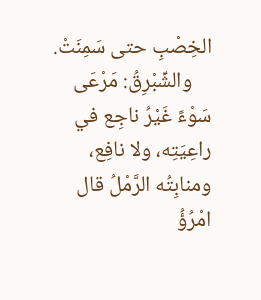الخِصْبِ حتى سَمِنَتْ.
    والشِّبْرِقُ: مَرْعَى سَوْءً غَيْرُ ناجِع في راعِيَتِه، ولا نافِع، ومنابِتُه الرَّمْلُ قال امْرُؤُ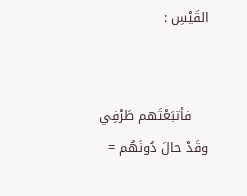القَيْسِ :


    فأتبَعْتَهم طَرْفِي وقَدْ حالَ دُونَهُم =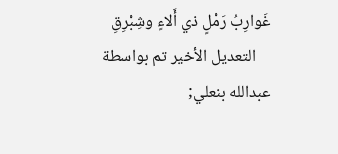غَوارِبُ رَمْلٍ ذي أَلاءٍ وشِبْرِقِ
    التعديل الأخير تم بواسطة عبدالله بنعلي;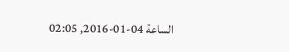الساعة 04-01-2016, 02:05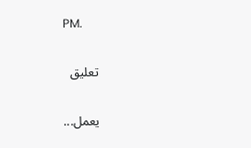PM.

    تعليق

    يعمل...